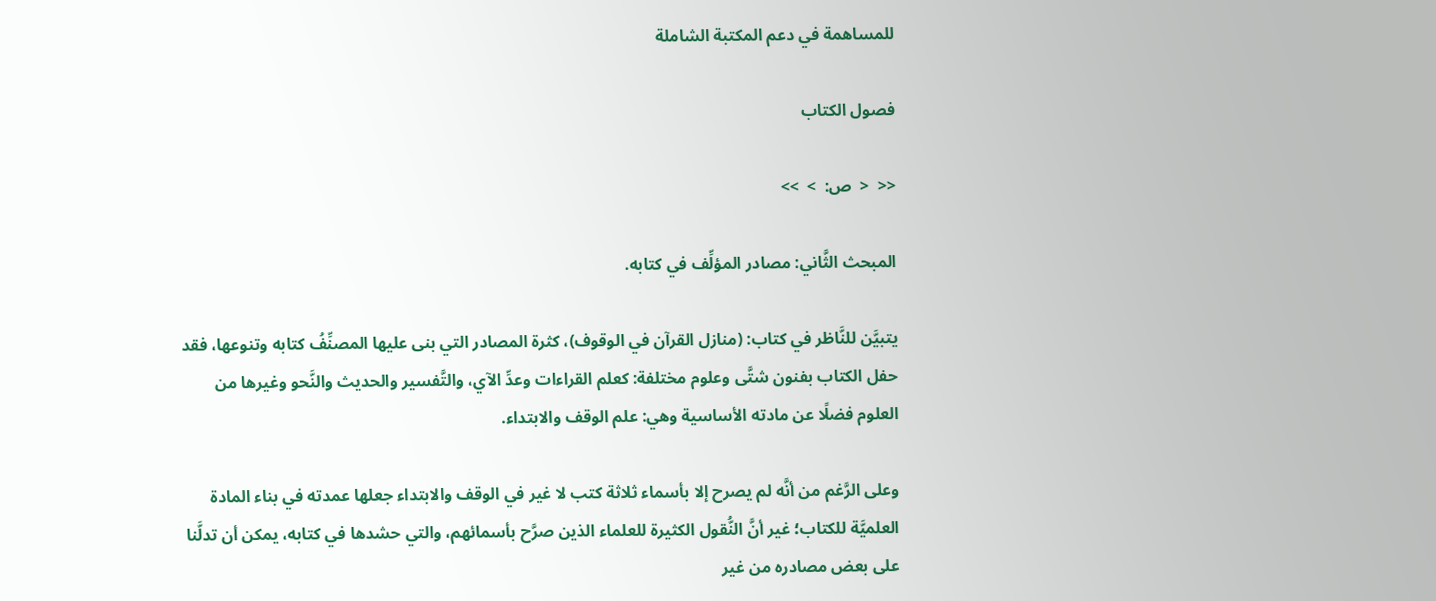للمساهمة في دعم المكتبة الشاملة

فصول الكتاب

<<  <  ص:  >  >>

المبحث الثَّاني: مصادر المؤلِّف في كتابه.

يتبيَّن للنَّاظر في كتاب: (منازل القرآن في الوقوف)، كثرة المصادر التي بنى عليها المصنِّفُ كتابه وتنوعها، فقد حفل الكتاب بفنون شتَّى وعلوم مختلفة: كعلم القراءات وعدِّ الآي، والتَّفسير والحديث والنَّحو وغيرها من العلوم فضلًا عن مادته الأساسية وهي: علم الوقف والابتداء.

وعلى الرَّغم من أنَّه لم يصرح إلا بأسماء ثلاثة كتب لا غير في الوقف والابتداء جعلها عمدته في بناء المادة العلميَّة للكتاب؛ غير أنَّ النُّقول الكثيرة للعلماء الذين صرَّح بأسمائهم، والتي حشدها في كتابه، يمكن أن تدلَّنا على بعض مصادره من غير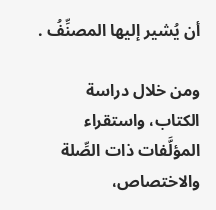أن يُشير إليها المصنِّفُ .

ومن خلال دراسة الكتاب، واستقراء المؤلَّفات ذات الصِّلة والاختصاص،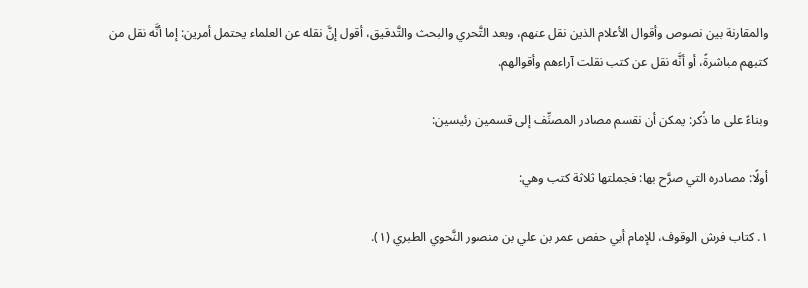والمقارنة بين نصوص وأقوال الأعلام الذين نقل عنهم، وبعد التَّحري والبحث والتَّدقيق، أقول إنَّ نقله عن العلماء يحتمل أمرين: إما أنَّه نقل من كتبهم مباشرةً، أو أنَّه نقل عن كتب نقلت آراءهم وأقوالهم.

وبناءً على ما ذُكر: يمكن أن نقسم مصادر المصنِّف إلى قسمين رئيسين:

أولًا: مصادره التي صرَّح بها: فجملتها ثلاثة كتب وهي:

١. كتاب فرش الوقوف، للإمام أبي حفص عمر بن علي بن منصور النَّحوي الطبري (١).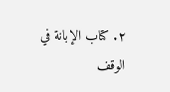٢. كتاب الإبانة في الوقف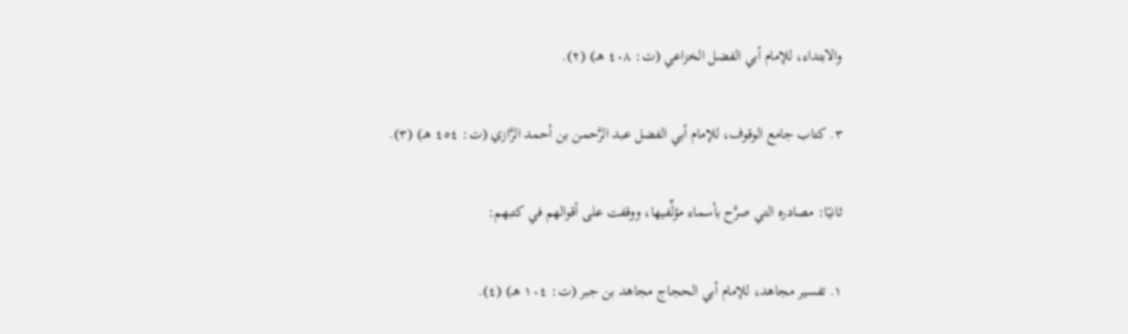والابتداء، للإمام أبي الفضل الخزاعي (ت: ٤٠٨ هـ) (٢).

٣. كتاب جامع الوقوف، للإمام أبي الفضل عبد الرَّحمن بن أحمد الرَّازي (ت: ٤٥٤ هـ) (٣).

ثانيًا: مصادره التي صرَّح بأسماء مؤلِّفيها، ووقفت على أقوالهم في كتبهم:

١. تفسير مجاهد، للإمام أبي الحجاج مجاهد بن جبر (ت: ١٠٤ هـ) (٤).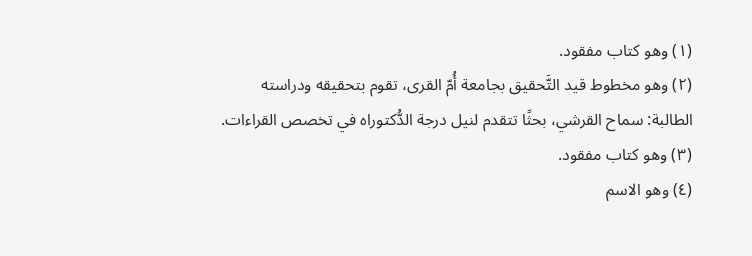(١) وهو كتاب مفقود.
(٢) وهو مخطوط قيد التَّحقيق بجامعة أُمّ القرى، تقوم بتحقيقه ودراسته الطالبة: سماح القرشي، بحثًا تتقدم لنيل درجة الدُّكتوراه في تخصص القراءات.
(٣) وهو كتاب مفقود.
(٤) وهو الاسم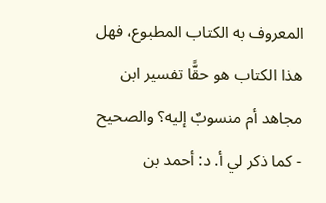المعروف به الكتاب المطبوع، فهل هذا الكتاب هو حقًّا تفسير ابن مجاهد أم منسوبٌ إليه؟ والصحيح - كما ذكر لي أ. د: أحمد بن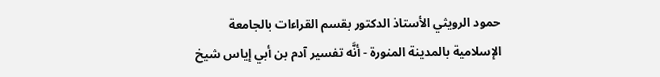حمود الرويثي الأستاذ الدكتور بقسم القراءات بالجامعة الإسلامية بالمدينة المنورة - أنَّه تفسير آدم بن أبي إياس شيخ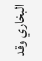البخاري وقد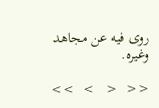روى فيه عن مجاهد وغيره.

<<  <   >  >>